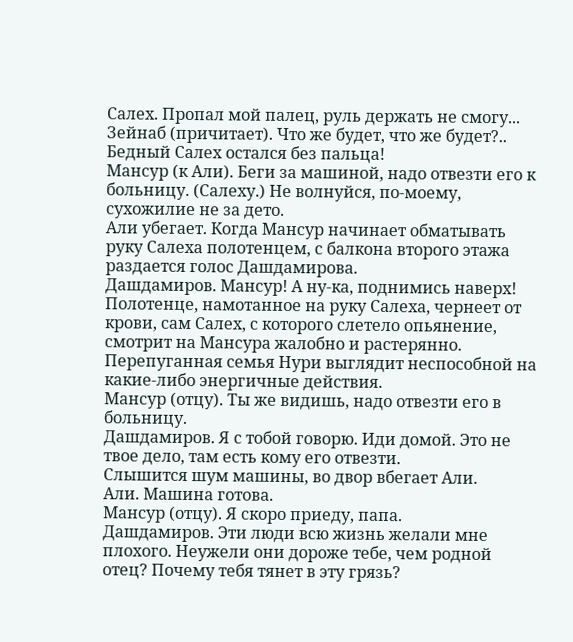Салех. Пропал мой палец, руль держать не смогу...
Зейнаб (причитает). Что же будет, что же будет?.. Бедный Салех остался без пальца!
Мансур (к Али). Беги за машиной, надо отвезти его к больницу. (Салеху.) Не волнуйся, по-моему, сухожилие не за дето.
Али убегает. Когда Мансур начинает обматывать руку Салеха полотенцем, с балкона второго этажа раздается голос Дашдамирова.
Дашдамиров. Мансур! А ну-ка, поднимись наверх!
Полотенце, намотанное на руку Салеха, чернеет от крови, сам Салех, с которого слетело опьянение, смотрит на Мансура жалобно и растерянно. Перепуганная семья Нури выглядит неспособной на какие-либо энергичные действия.
Мансур (отцу). Ты же видишь, надо отвезти его в больницу.
Дашдамиров. Я с тобой говорю. Иди домой. Это не твое дело, там есть кому его отвезти.
Слышится шум машины, во двор вбегает Али.
Али. Машина готова.
Мансур (отцу). Я скоро приеду, папа.
Дашдамиров. Эти люди всю жизнь желали мне плохого. Неужели они дороже тебе, чем родной отец? Почему тебя тянет в эту грязь?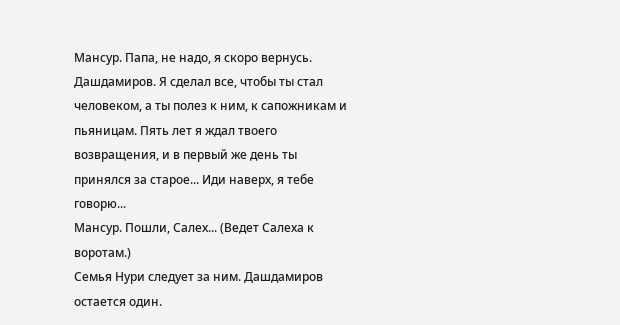Мансур. Папа, не надо, я скоро вернусь.
Дашдамиров. Я сделал все, чтобы ты стал человеком, а ты полез к ним, к сапожникам и пьяницам. Пять лет я ждал твоего возвращения, и в первый же день ты принялся за старое... Иди наверх, я тебе говорю...
Мансур. Пошли, Салех... (Ведет Салеха к воротам.)
Семья Нури следует за ним. Дашдамиров остается один.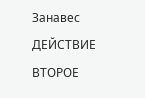Занавес
ДЕЙСТВИЕ ВТОРОЕ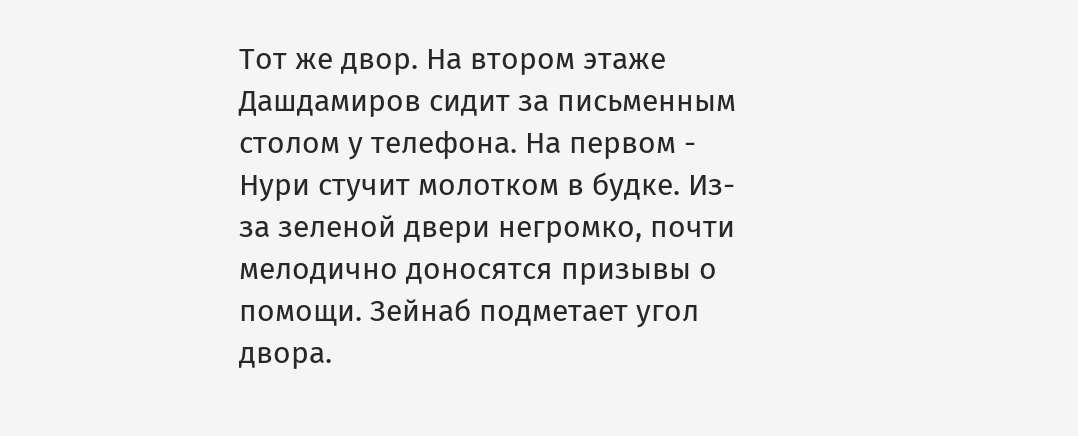Тот же двор. На втором этаже Дашдамиров сидит за письменным столом у телефона. На первом - Нури стучит молотком в будке. Из-за зеленой двери негромко, почти мелодично доносятся призывы о помощи. Зейнаб подметает угол двора.